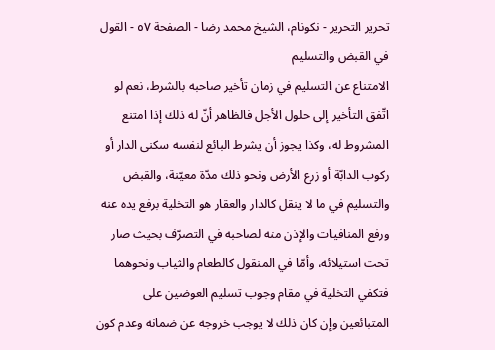تحرير التحرير - نکونام، الشيخ محمد رضا - الصفحة ٥٧ - القول في القبض والتسليم
الامتناع عن التسليم في زمان تأخير صاحبه بالشرط، نعم لو اتّفق التأخير إلى حلول الأجل فالظاهر أنّ له ذلك إذا امتنع المشروط له، وكذا يجوز أن يشرط البائع لنفسه سكنى الدار أو ركوب الدابّة أو زرع الأرض ونحو ذلك مدّة معيّنة، والقبض والتسليم في ما لا ينقل كالدار والعقار هو التخلية برفع يده عنه ورفع المنافيات والإذن منه لصاحبه في التصرّف بحيث صار تحت استيلائه، وأمّا في المنقول كالطعام والثياب ونحوهما فتكفي التخلية في مقام وجوب تسليم العوضين على المتبائعين وإن كان ذلك لا يوجب خروجه عن ضمانه وعدم كون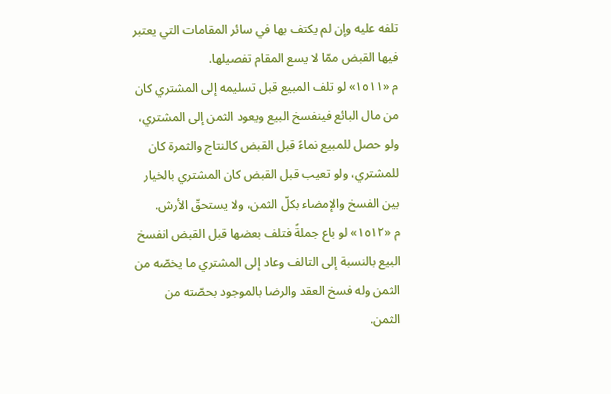تلفه عليه وإن لم يكتف بها في سائر المقامات التي يعتبر فيها القبض ممّا لا يسع المقام تفصيلها.
م «١٥١١» لو تلف المبيع قبل تسليمه إلى المشتري كان من مال البائع فينفسخ البيع ويعود الثمن إلى المشتري، ولو حصل للمبيع نماءً قبل القبض كالنتاج والثمرة كان للمشتري، ولو تعيب قبل القبض كان المشتري بالخيار بين الفسخ والإمضاء بكلّ الثمن، ولا يستحقّ الأرش.
م «١٥١٢» لو باع جملةً فتلف بعضها قبل القبض انفسخ البيع بالنسبة إلى التالف وعاد إلى المشتري ما يخصّه من الثمن وله فسخ العقد والرضا بالموجود بحصّته من الثمن.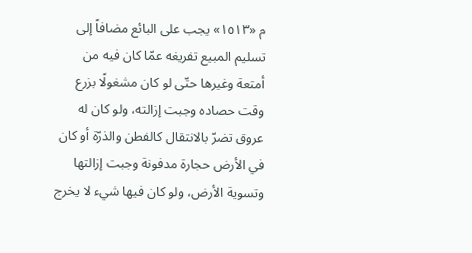م «١٥١٣» يجب على البائع مضافاً إلى تسليم المبيع تفريغه عمّا كان فيه من أمتعة وغيرها حتّى لو كان مشغولًا بزرع وقت حصاده وجبت إزالته، ولو كان له عروق تضرّ بالانتقال كالفطن والذرّة أو كان في الأرض حجارة مدفونة وجبت إزالتها وتسوية الأرض، ولو كان فيها شيء لا يخرج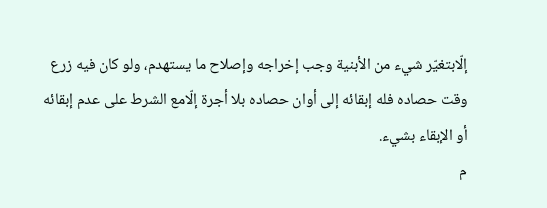إلّابتغيّر شيء من الأبنية وجب إخراجه وإصلاح ما يستهدم، ولو كان فيه زرع وقت حصاده فله إبقائه إلى أوان حصاده بلا أجرة إلّامع الشرط على عدم إبقائه أو الإبقاء بشيء.
م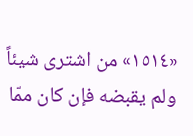«١٥١٤» من اشترى شيئاً ولم يقبضه فإن كان ممّا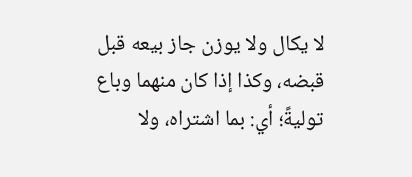لا يكال ولا يوزن جاز بيعه قبل قبضه، وكذا إذا كان منهما وباع توليةً؛ أي: بما اشتراه، ولا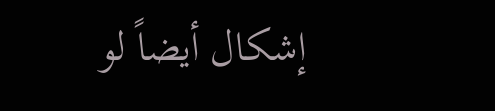إشكال أيضاً لو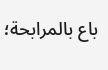باع بالمرابحة؛